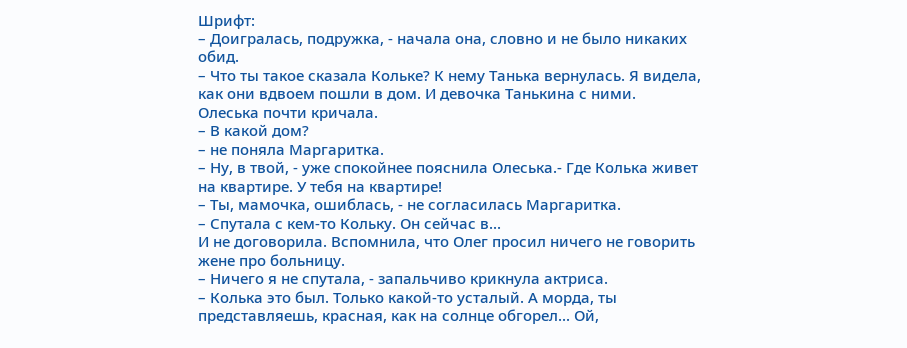Шрифт:
– Доигралась, подружка, - начала она, словно и не было никаких обид.
– Что ты такое сказала Кольке? К нему Танька вернулась. Я видела, как они вдвоем пошли в дом. И девочка Танькина с ними.
Олеська почти кричала.
– В какой дом?
– не поняла Маргаритка.
– Ну, в твой, - уже спокойнее пояснила Олеська.- Где Колька живет на квартире. У тебя на квартире!
– Ты, мамочка, ошиблась, - не согласилась Маргаритка.
– Спутала с кем-то Кольку. Он сейчас в...
И не договорила. Вспомнила, что Олег просил ничего не говорить жене про больницу.
– Ничего я не спутала, - запальчиво крикнула актриса.
– Колька это был. Только какой-то усталый. А морда, ты представляешь, красная, как на солнце обгорел... Ой,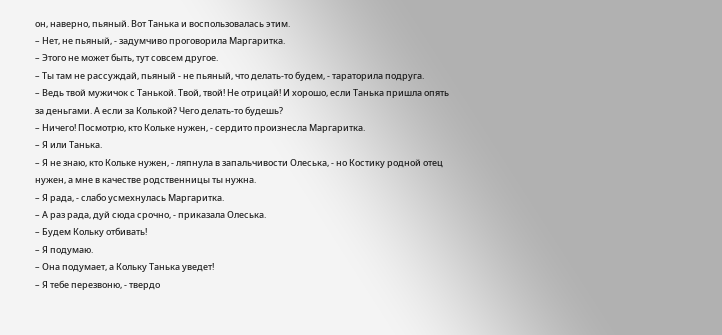он, наверно, пьяный. Вот Танька и воспользовалась этим.
– Нет, не пьяный, - задумчиво проговорила Маргаритка.
– Этого не может быть, тут совсем другое.
– Ты там не рассуждай, пьяный - не пьяный, что делать-то будем, - тараторила подруга.
– Ведь твой мужичок с Танькой. Твой, твой! Не отрицай! И хорошо, если Танька пришла опять за деньгами. А если за Колькой? Чего делать-то будешь?
– Ничего! Посмотрю, кто Кольке нужен, - сердито произнесла Маргаритка.
– Я или Танька.
– Я не знаю, кто Кольке нужен, - ляпнула в запальчивости Олеська, - но Костику родной отец нужен, а мне в качестве родственницы ты нужна.
– Я рада, - слабо усмехнулась Маргаритка.
– А раз рада, дуй сюда срочно, - приказала Олеська.
– Будем Кольку отбивать!
– Я подумаю.
– Она подумает, а Кольку Танька уведет!
– Я тебе перезвоню, - твердо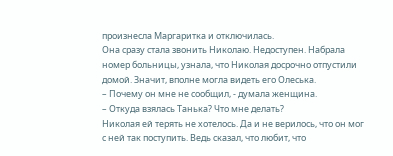произнесла Маргаритка и отключилась.
Она сразу стала звонить Николаю. Недоступен. Набрала номер больницы, узнала, что Николая досрочно отпустили домой. Значит, вполне могла видеть его Олеська.
– Почему он мне не сообщил, - думала женщина.
– Откуда взялась Танька? Что мне делать?
Николая ей терять не хотелось. Да и не верилось, что он мог с ней так поступить. Ведь сказал, что любит, что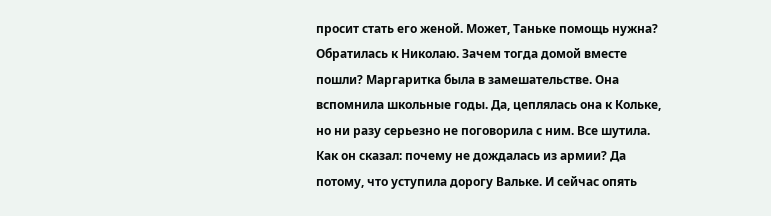просит стать его женой. Может, Таньке помощь нужна? Обратилась к Николаю. Зачем тогда домой вместе пошли? Маргаритка была в замешательстве. Она вспомнила школьные годы. Да, цеплялась она к Кольке, но ни разу серьезно не поговорила с ним. Все шутила. Как он сказал: почему не дождалась из армии? Да потому, что уступила дорогу Вальке. И сейчас опять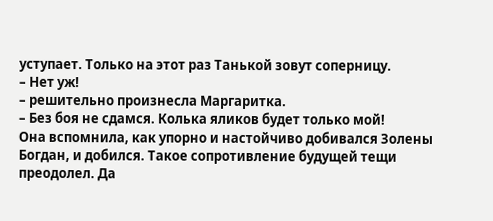уступает. Только на этот раз Танькой зовут соперницу.
– Нет уж!
– решительно произнесла Маргаритка.
– Без боя не сдамся. Колька яликов будет только мой!
Она вспомнила, как упорно и настойчиво добивался Золены Богдан, и добился. Такое сопротивление будущей тещи преодолел. Да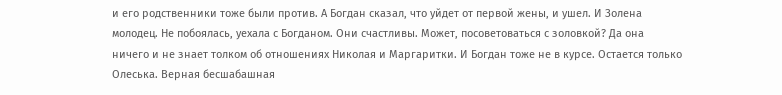и его родственники тоже были против. А Богдан сказал, что уйдет от первой жены, и ушел. И Золена молодец. Не побоялась, уехала с Богданом. Они счастливы. Может, посоветоваться с золовкой? Да она ничего и не знает толком об отношениях Николая и Маргаритки. И Богдан тоже не в курсе. Остается только Олеська. Верная бесшабашная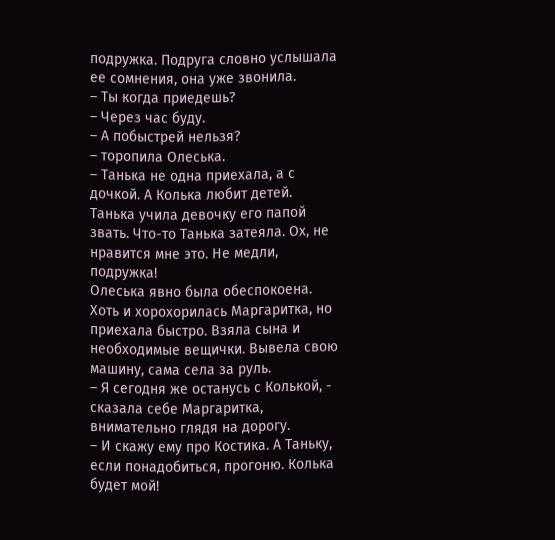подружка. Подруга словно услышала ее сомнения, она уже звонила.
– Ты когда приедешь?
– Через час буду.
– А побыстрей нельзя?
– торопила Олеська.
– Танька не одна приехала, а с дочкой. А Колька любит детей. Танька учила девочку его папой звать. Что-то Танька затеяла. Ох, не нравится мне это. Не медли, подружка!
Олеська явно была обеспокоена.
Хоть и хорохорилась Маргаритка, но приехала быстро. Взяла сына и необходимые вещички. Вывела свою машину, сама села за руль.
– Я сегодня же останусь с Колькой, - сказала себе Маргаритка, внимательно глядя на дорогу.
– И скажу ему про Костика. А Таньку, если понадобиться, прогоню. Колька будет мой!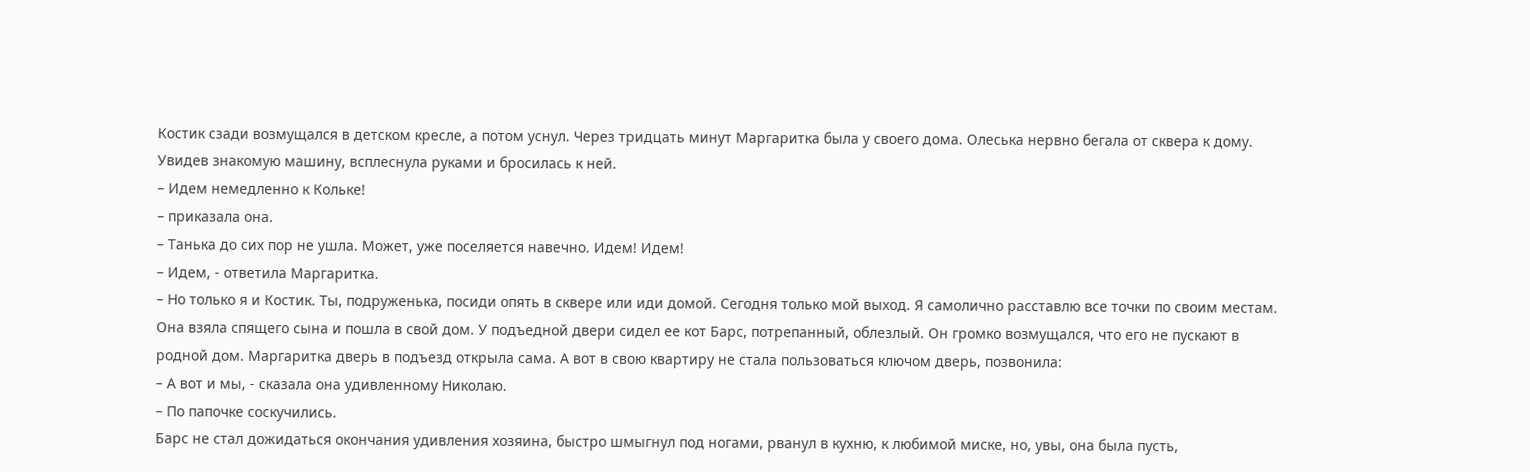Костик сзади возмущался в детском кресле, а потом уснул. Через тридцать минут Маргаритка была у своего дома. Олеська нервно бегала от сквера к дому. Увидев знакомую машину, всплеснула руками и бросилась к ней.
– Идем немедленно к Кольке!
– приказала она.
– Танька до сих пор не ушла. Может, уже поселяется навечно. Идем! Идем!
– Идем, - ответила Маргаритка.
– Но только я и Костик. Ты, подруженька, посиди опять в сквере или иди домой. Сегодня только мой выход. Я самолично расставлю все точки по своим местам.
Она взяла спящего сына и пошла в свой дом. У подъедной двери сидел ее кот Барс, потрепанный, облезлый. Он громко возмущался, что его не пускают в родной дом. Маргаритка дверь в подъезд открыла сама. А вот в свою квартиру не стала пользоваться ключом дверь, позвонила:
– А вот и мы, - сказала она удивленному Николаю.
– По папочке соскучились.
Барс не стал дожидаться окончания удивления хозяина, быстро шмыгнул под ногами, рванул в кухню, к любимой миске, но, увы, она была пусть,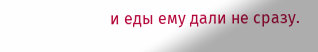и еды ему дали не сразу.